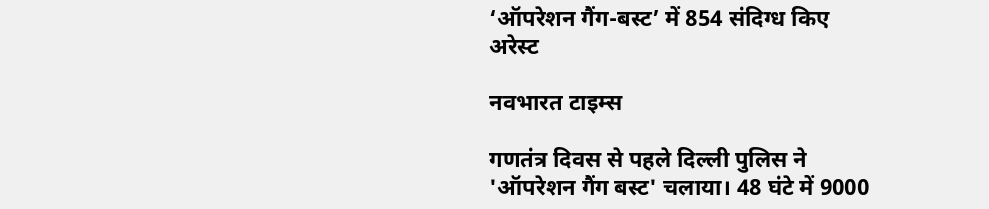‘ऑपरेशन गैंग-बस्ट’ में 854 संदिग्ध किए अरेस्ट

नवभारत टाइम्स

गणतंत्र दिवस से पहले दिल्ली पुलिस ने 'ऑपरेशन गैंग बस्ट' चलाया। 48 घंटे में 9000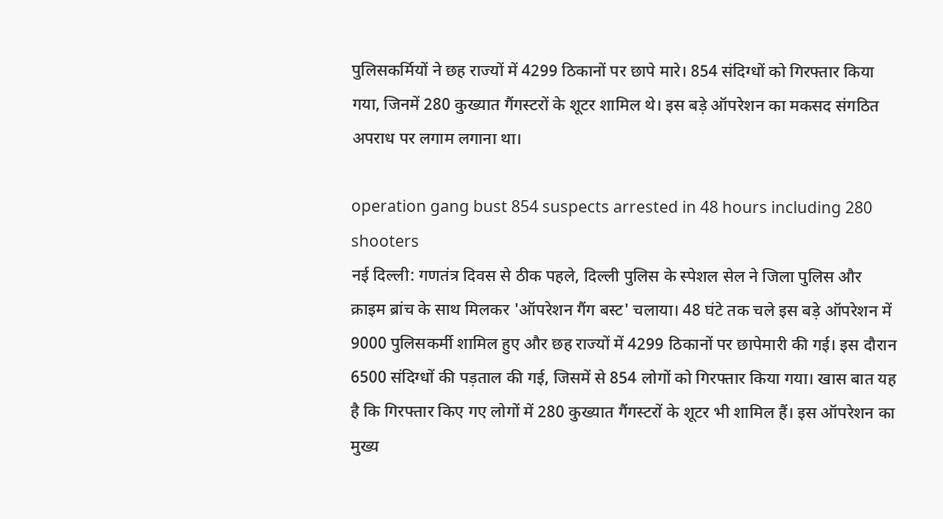पुलिसकर्मियों ने छह राज्यों में 4299 ठिकानों पर छापे मारे। 854 संदिग्धों को गिरफ्तार किया गया, जिनमें 280 कुख्यात गैंगस्टरों के शूटर शामिल थे। इस बड़े ऑपरेशन का मकसद संगठित अपराध पर लगाम लगाना था।

operation gang bust 854 suspects arrested in 48 hours including 280 shooters
नई दिल्ली: गणतंत्र दिवस से ठीक पहले, दिल्ली पुलिस के स्पेशल सेल ने जिला पुलिस और क्राइम ब्रांच के साथ मिलकर 'ऑपरेशन गैंग बस्ट' चलाया। 48 घंटे तक चले इस बड़े ऑपरेशन में 9000 पुलिसकर्मी शामिल हुए और छह राज्यों में 4299 ठिकानों पर छापेमारी की गई। इस दौरान 6500 संदिग्धों की पड़ताल की गई, जिसमें से 854 लोगों को गिरफ्तार किया गया। खास बात यह है कि गिरफ्तार किए गए लोगों में 280 कुख्यात गैंगस्टरों के शूटर भी शामिल हैं। इस ऑपरेशन का मुख्य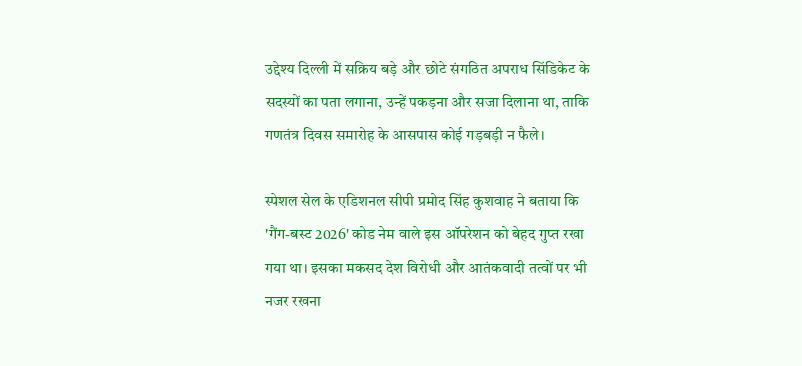उद्देश्य दिल्ली में सक्रिय बड़े और छोटे संगठित अपराध सिंडिकेट के सदस्यों का पता लगाना, उन्हें पकड़ना और सजा दिलाना था, ताकि गणतंत्र दिवस समारोह के आसपास कोई गड़बड़ी न फैले।

स्पेशल सेल के एडिशनल सीपी प्रमोद सिंह कुशवाह ने बताया कि 'गैंग-बस्ट 2026' कोड नेम वाले इस ऑपरेशन को बेहद गुप्त रखा गया था। इसका मकसद देश विरोधी और आतंकवादी तत्वों पर भी नजर रखना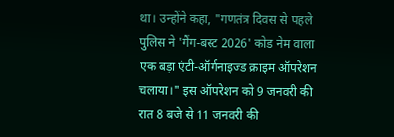था। उन्होंने कहा, "गणतंत्र दिवस से पहले पुलिस ने 'गैंग-बस्ट 2026' कोड नेम वाला एक बड़ा एंटी-ऑर्गनाइज्ड क्राइम ऑपरेशन चलाया।" इस ऑपरेशन को 9 जनवरी की रात 8 बजे से 11 जनवरी की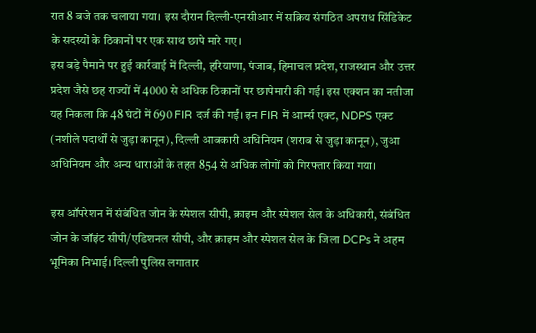रात 8 बजे तक चलाया गया। इस दौरान दिल्ली-एनसीआर में सक्रिय संगठित अपराध सिंडिकेट के सदस्यों के ठिकानों पर एक साथ छापे मारे गए।
इस बड़े पैमाने पर हुई कार्रवाई में दिल्ली, हरियाणा, पंजाब, हिमाचल प्रदेश, राजस्थान और उत्तर प्रदेश जैसे छह राज्यों में 4000 से अधिक ठिकानों पर छापेमारी की गई। इस एक्शन का नतीजा यह निकला कि 48 घंटों में 690 FIR दर्ज की गईं। इन FIR में आर्म्स एक्ट, NDPS एक्ट (नशीले पदार्थों से जुड़ा कानून), दिल्ली आबकारी अधिनियम (शराब से जुड़ा कानून), जुआ अधिनियम और अन्य धाराओं के तहत 854 से अधिक लोगों को गिरफ्तार किया गया।

इस ऑपरेशन में संबंधित जोन के स्पेशल सीपी, क्राइम और स्पेशल सेल के अधिकारी, संबंधित जोन के जॉइंट सीपी/एडिशनल सीपी, और क्राइम और स्पेशल सेल के जिला DCPs ने अहम भूमिका निभाई। दिल्ली पुलिस लगातार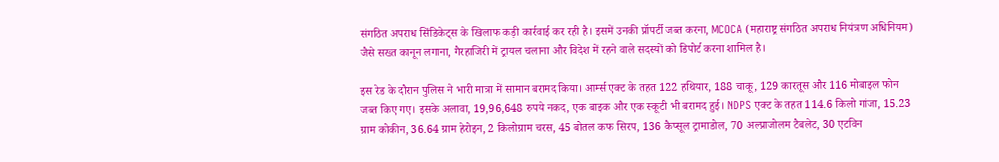संगठित अपराध सिंडिकेट्स के खिलाफ कड़ी कार्रवाई कर रही है। इसमें उनकी प्रॉपर्टी जब्त करना, MCOCA (महाराष्ट्र संगठित अपराध नियंत्रण अधिनियम) जैसे सख्त कानून लगाना, गैरहाजिरी में ट्रायल चलाना और विदेश में रहने वाले सदस्यों को डिपोर्ट करना शामिल है।

इस रेड के दौरान पुलिस ने भारी मात्रा में सामान बरामद किया। आर्म्स एक्ट के तहत 122 हथियार, 188 चाकू, 129 कारतूस और 116 मोबाइल फोन जब्त किए गए। इसके अलावा, 19,96,648 रुपये नकद, एक बाइक और एक स्कूटी भी बरामद हुई। NDPS एक्ट के तहत 114.6 किलो गांजा, 15.23 ग्राम कोकीन, 36.64 ग्राम हेरोइन, 2 किलोग्राम चरस, 45 बोतल कफ सिरप, 136 कैप्सूल ट्रामाडोल, 70 अल्प्राजोलम टैबलेट, 30 एटविन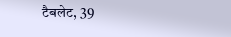टैबलेट, 39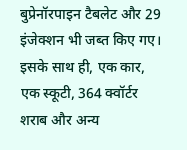बुप्रेनॉरपाइन टैबलेट और 29 इंजेक्शन भी जब्त किए गए। इसके साथ ही, एक कार, एक स्कूटी, 364 क्वॉर्टर शराब और अन्य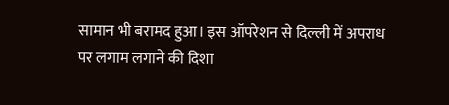सामान भी बरामद हुआ। इस ऑपरेशन से दिल्ली में अपराध पर लगाम लगाने की दिशा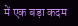में एक बड़ा कदम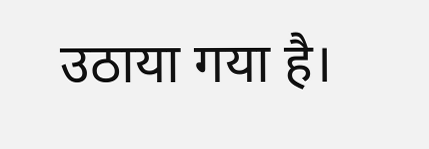उठाया गया है।